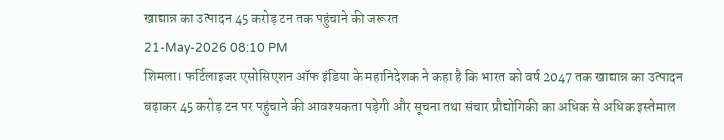खाद्यान्न का उत्पादन 45 करोड़ टन तक पहुंचाने की जरूरत
21-May-2026 08:10 PM
शिमला। फर्टिलाइजर एसोसिएशन ऑफ इंडिया के महानिदेशक ने कहा है कि भारत को वर्ष 2047 तक खाद्यान्न का उत्पादन बढ़ाकर 45 करोड़ टन पर पहुंचाने की आवश्यकता पड़ेगी और सूचना तथा संचार प्रौद्योगिकी का अधिक से अधिक इस्तेमाल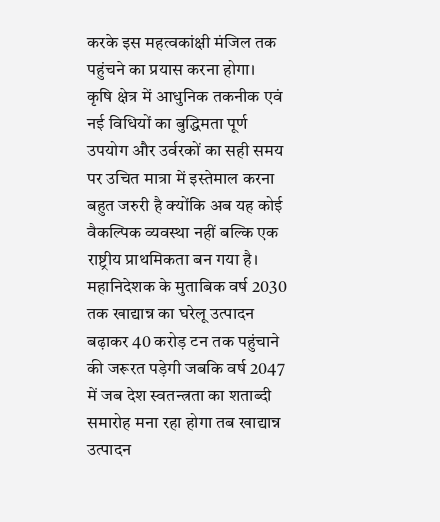करके इस महत्वकांक्षी मंजिल तक पहुंचने का प्रयास करना होगा।
कृषि क्षेत्र में आधुनिक तकनीक एवं नई विधियों का बुद्धिमता पूर्ण उपयोग और उर्वरकों का सही समय पर उचित मात्रा में इस्तेमाल करना बहुत जरुरी है क्योंकि अब यह कोई वैकल्पिक व्यवस्था नहीं बल्कि एक राष्ट्रीय प्राथमिकता बन गया है।
महानिदेशक के मुताबिक वर्ष 2030 तक खाद्यान्न का घरेलू उत्पादन बढ़ाकर 40 करोड़ टन तक पहुंचाने की जरूरत पड़ेगी जबकि वर्ष 2047 में जब देश स्वतन्त्रता का शताब्दी समारोह मना रहा होगा तब खाद्यान्न उत्पादन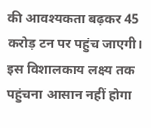की आवश्यकता बढ़कर 45 करोड़ टन पर पहुंच जाएगी।
इस विशालकाय लक्ष्य तक पहुंचना आसान नहीं होगा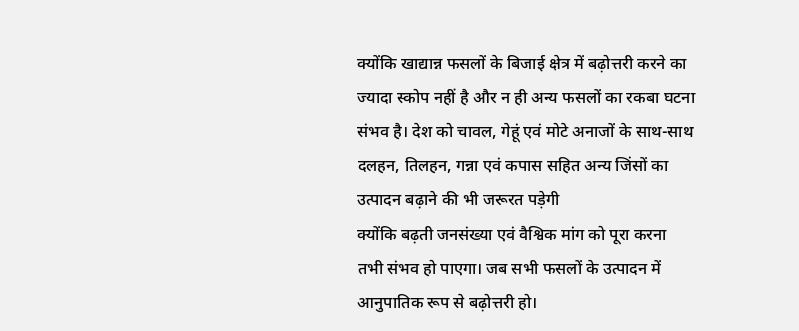क्योंकि खाद्यान्न फसलों के बिजाई क्षेत्र में बढ़ोत्तरी करने का ज्यादा स्कोप नहीं है और न ही अन्य फसलों का रकबा घटना संभव है। देश को चावल, गेहूं एवं मोटे अनाजों के साथ-साथ दलहन, तिलहन, गन्ना एवं कपास सहित अन्य जिंसों का उत्पादन बढ़ाने की भी जरूरत पड़ेगी
क्योंकि बढ़ती जनसंख्या एवं वैश्विक मांग को पूरा करना तभी संभव हो पाएगा। जब सभी फसलों के उत्पादन में आनुपातिक रूप से बढ़ोत्तरी हो।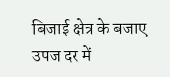बिजाई क्षेत्र के बजाए उपज दर में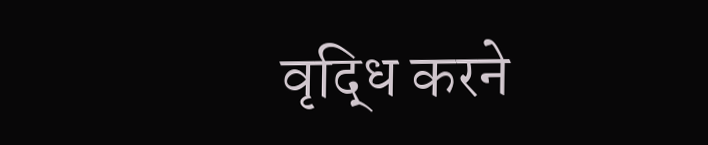वृद्धि करने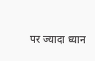पर ज्यादा ध्यान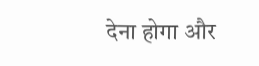देना होगा और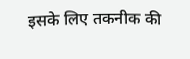इसके लिए तकनीक की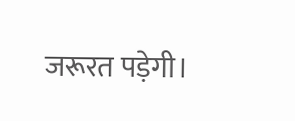जरूरत पड़ेगी।